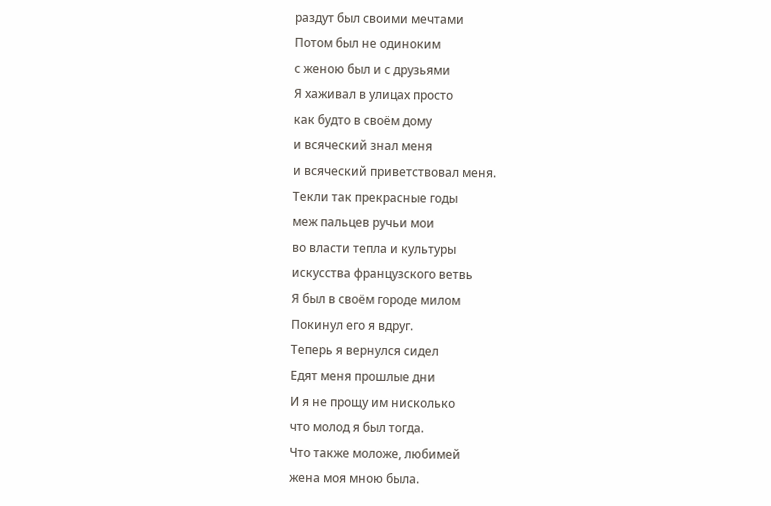раздут был своими мечтами
Потом был не одиноким
с женою был и с друзьями
Я хаживал в улицах просто
как будто в своём дому
и всяческий знал меня
и всяческий приветствовал меня.
Текли так прекрасные годы
меж пальцев ручьи мои
во власти тепла и культуры
искусства французского ветвь
Я был в своём городе милом
Покинул его я вдруг.
Теперь я вернулся сидел
Едят меня прошлые дни
И я не прощу им нисколько
что молод я был тогда.
Что также моложе, любимей
жена моя мною была.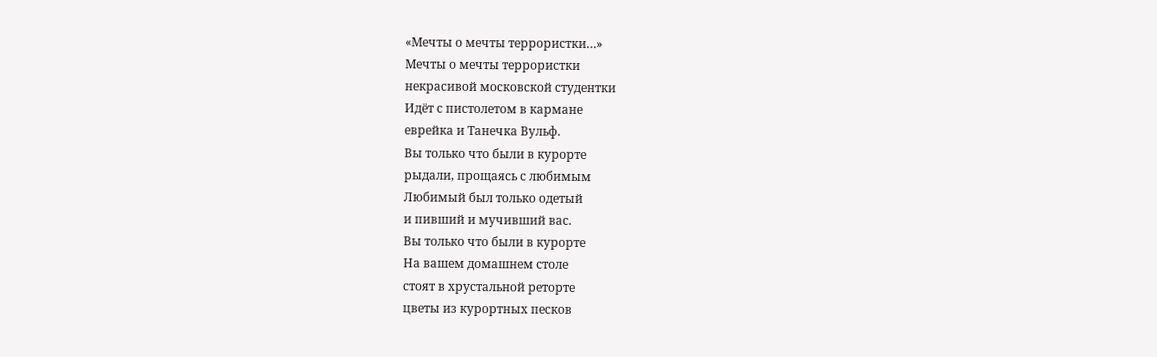«Мечты о мечты террористки…»
Мечты о мечты террористки
некрасивой московской студентки
Идёт с пистолетом в кармане
еврейка и Танечка Вульф.
Вы только что были в курорте
рыдали, прощаясь с любимым
Любимый был только одетый
и пивший и мучивший вас.
Вы только что были в курорте
На вашем домашнем столе
стоят в хрустальной реторте
цветы из курортных песков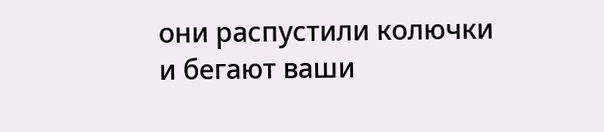они распустили колючки
и бегают ваши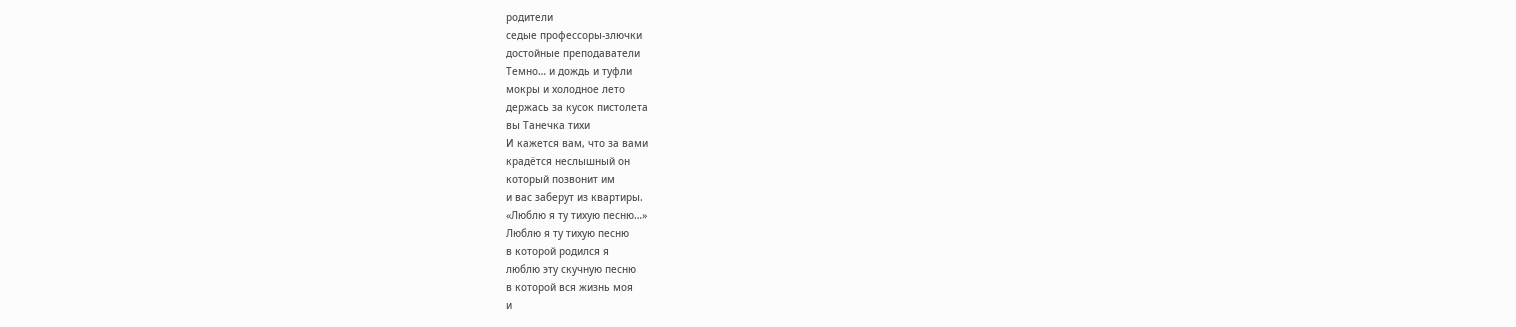родители
седые профессоры-злючки
достойные преподаватели
Темно… и дождь и туфли
мокры и холодное лето
держась за кусок пистолета
вы Танечка тихи
И кажется вам, что за вами
крадётся неслышный он
который позвонит им
и вас заберут из квартиры.
«Люблю я ту тихую песню…»
Люблю я ту тихую песню
в которой родился я
люблю эту скучную песню
в которой вся жизнь моя
и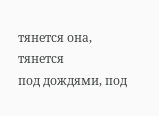тянется она, тянется
под дождями, под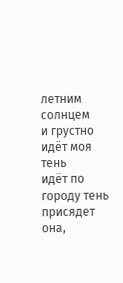летним солнцем
и грустно идёт моя тень
идёт по городу тень
присядет она,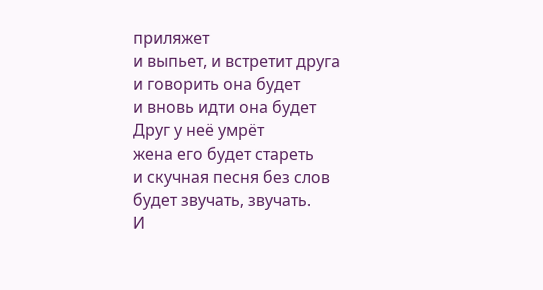приляжет
и выпьет, и встретит друга
и говорить она будет
и вновь идти она будет
Друг у неё умрёт
жена его будет стареть
и скучная песня без слов
будет звучать, звучать.
И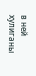в ней хулиганы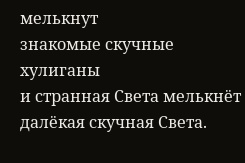мелькнут
знакомые скучные хулиганы
и странная Света мелькнёт
далёкая скучная Света.